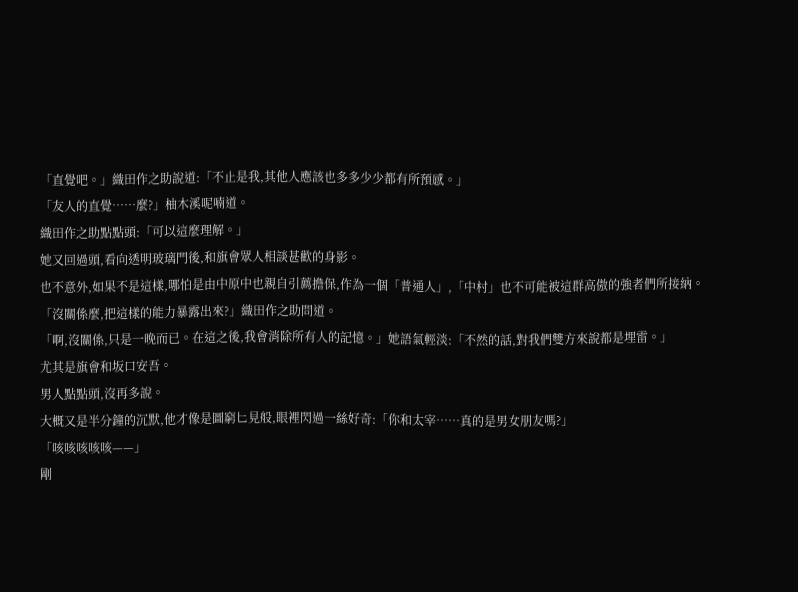「直覺吧。」織田作之助說道:「不止是我,其他人應該也多多少少都有所預感。」
「友人的直覺……麼?」柚木溪呢喃道。
織田作之助點點頭:「可以這麼理解。」
她又回過頭,看向透明玻璃門後,和旗會眾人相談甚歡的身影。
也不意外,如果不是這樣,哪怕是由中原中也親自引薦擔保,作為一個「普通人」,「中村」也不可能被這群高傲的強者們所接納。
「沒關係麼,把這樣的能力暴露出來?」織田作之助問道。
「啊,沒關係,只是一晚而已。在這之後,我會消除所有人的記憶。」她語氣輕淡:「不然的話,對我們雙方來說都是埋雷。」
尤其是旗會和坂口安吾。
男人點點頭,沒再多說。
大概又是半分鐘的沉默,他才像是圖窮匕見般,眼裡閃過一絲好奇:「你和太宰……真的是男女朋友嗎?」
「咳咳咳咳咳——」
剛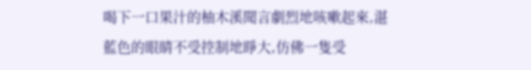喝下一口果汁的柚木溪聞言劇烈地咳嗽起來,湛藍色的眼睛不受控制地睜大,仿佛一隻受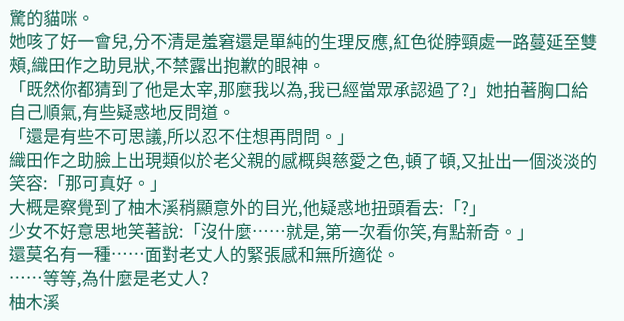驚的貓咪。
她咳了好一會兒,分不清是羞窘還是單純的生理反應,紅色從脖頸處一路蔓延至雙頰,織田作之助見狀,不禁露出抱歉的眼神。
「既然你都猜到了他是太宰,那麼我以為,我已經當眾承認過了?」她拍著胸口給自己順氣,有些疑惑地反問道。
「還是有些不可思議,所以忍不住想再問問。」
織田作之助臉上出現類似於老父親的感概與慈愛之色,頓了頓,又扯出一個淡淡的笑容:「那可真好。」
大概是察覺到了柚木溪稍顯意外的目光,他疑惑地扭頭看去:「?」
少女不好意思地笑著說:「沒什麼……就是,第一次看你笑,有點新奇。」
還莫名有一種……面對老丈人的緊張感和無所適從。
……等等,為什麼是老丈人?
柚木溪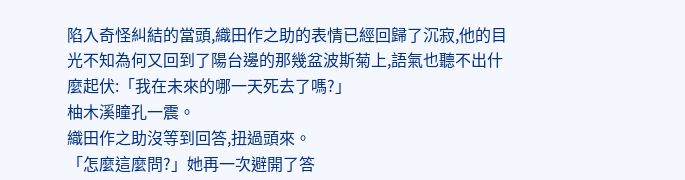陷入奇怪糾結的當頭,織田作之助的表情已經回歸了沉寂,他的目光不知為何又回到了陽台邊的那幾盆波斯菊上,語氣也聽不出什麼起伏:「我在未來的哪一天死去了嗎?」
柚木溪瞳孔一震。
織田作之助沒等到回答,扭過頭來。
「怎麼這麼問?」她再一次避開了答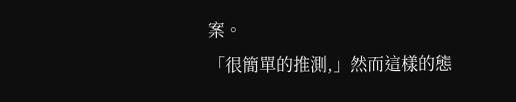案。
「很簡單的推測,」然而這樣的態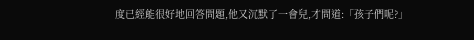度已經能很好地回答問題,他又沉默了一會兒,才問道:「孩子們呢?」